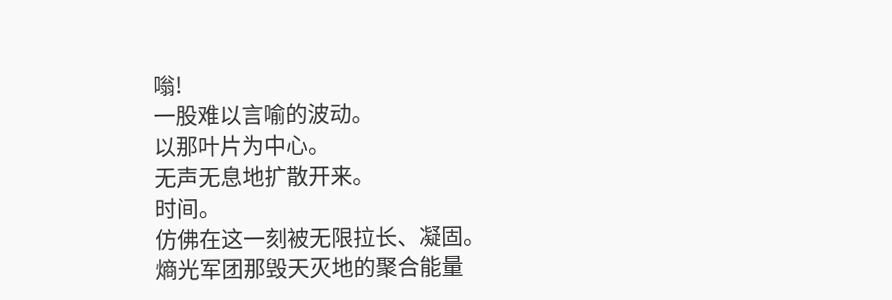嗡!
一股难以言喻的波动。
以那叶片为中心。
无声无息地扩散开来。
时间。
仿佛在这一刻被无限拉长、凝固。
熵光军团那毁天灭地的聚合能量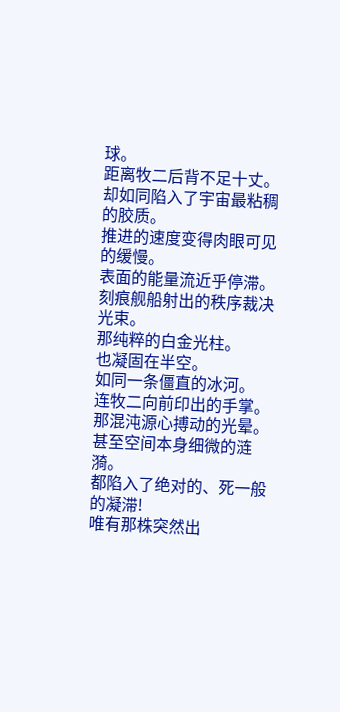球。
距离牧二后背不足十丈。
却如同陷入了宇宙最粘稠的胶质。
推进的速度变得肉眼可见的缓慢。
表面的能量流近乎停滞。
刻痕舰船射出的秩序裁决光束。
那纯粹的白金光柱。
也凝固在半空。
如同一条僵直的冰河。
连牧二向前印出的手掌。
那混沌源心搏动的光晕。
甚至空间本身细微的涟漪。
都陷入了绝对的、死一般的凝滞!
唯有那株突然出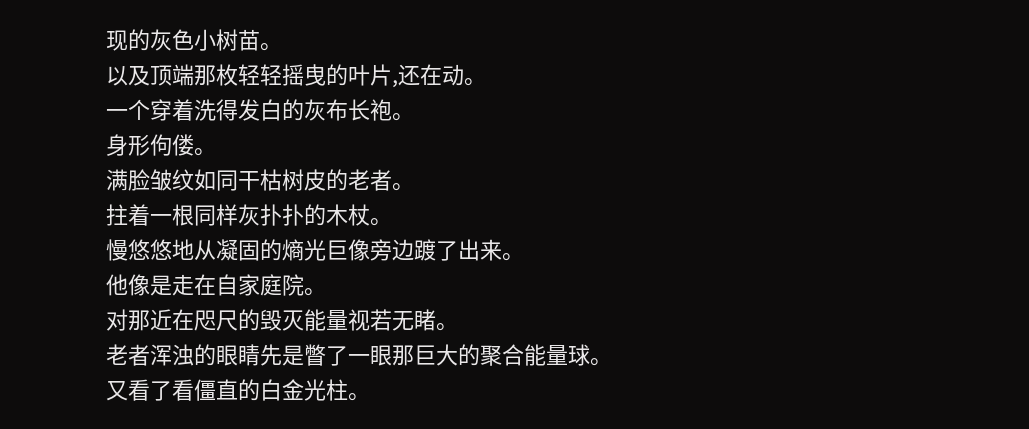现的灰色小树苗。
以及顶端那枚轻轻摇曳的叶片,还在动。
一个穿着洗得发白的灰布长袍。
身形佝偻。
满脸皱纹如同干枯树皮的老者。
拄着一根同样灰扑扑的木杖。
慢悠悠地从凝固的熵光巨像旁边踱了出来。
他像是走在自家庭院。
对那近在咫尺的毁灭能量视若无睹。
老者浑浊的眼睛先是瞥了一眼那巨大的聚合能量球。
又看了看僵直的白金光柱。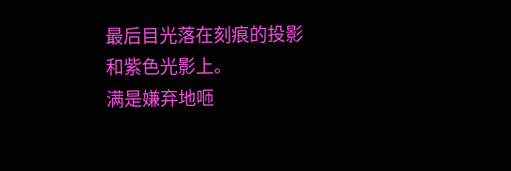最后目光落在刻痕的投影和紫色光影上。
满是嫌弃地咂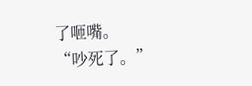了咂嘴。
“吵死了。”